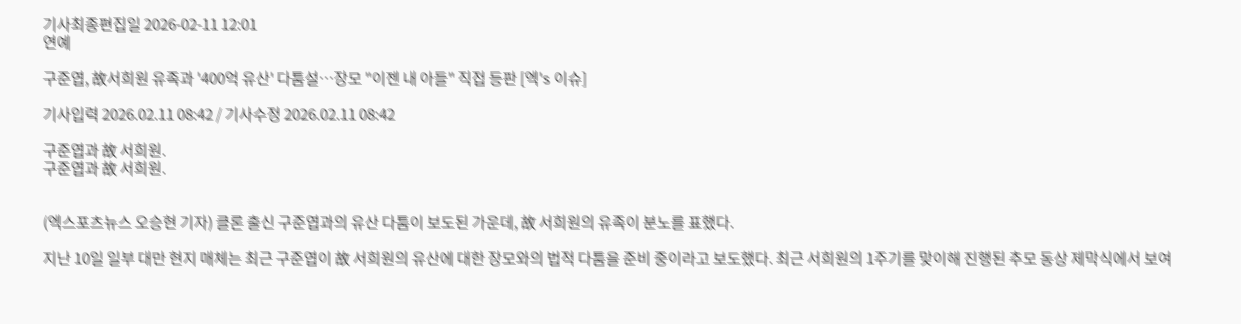기사최종편집일 2026-02-11 12:01
연예

구준엽, 故서희원 유족과 '400억 유산' 다툼설…장모 "이젠 내 아들" 직접 등판 [엑's 이슈]

기사입력 2026.02.11 08:42 / 기사수정 2026.02.11 08:42

구준엽과 故 서희원.
구준엽과 故 서희원.


(엑스포츠뉴스 오승현 기자) 클론 출신 구준엽과의 유산 다툼이 보도된 가운데, 故 서희원의 유족이 분노를 표했다.

지난 10일 일부 대만 현지 매체는 최근 구준엽이 故 서희원의 유산에 대한 장모와의 법적 다툼을 준비 중이라고 보도했다. 최근 서희원의 1주기를 맞이해 진행된 추모 동상 제막식에서 보여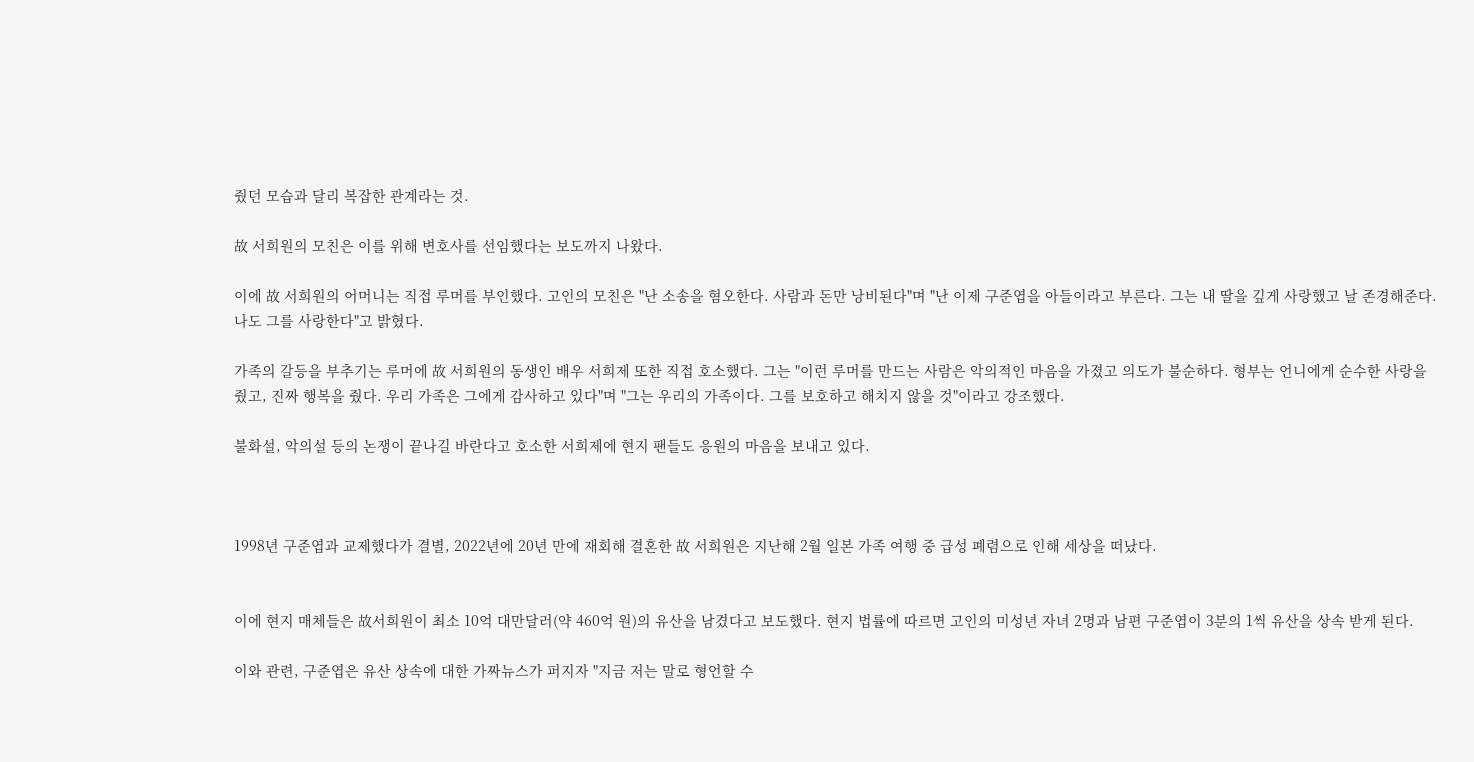줬던 모습과 달리 복잡한 관계라는 것.

故 서희원의 모친은 이를 위해 변호사를 선임했다는 보도까지 나왔다.

이에 故 서희원의 어머니는 직접 루머를 부인했다. 고인의 모친은 "난 소송을 혐오한다. 사람과 돈만 낭비된다"며 "난 이제 구준엽을 아들이라고 부른다. 그는 내 딸을 깊게 사랑했고 날 존경해준다. 나도 그를 사랑한다"고 밝혔다.

가족의 갈등을 부추기는 루머에 故 서희원의 동생인 배우 서희제 또한 직접 호소했다. 그는 "이런 루머를 만드는 사람은 악의적인 마음을 가졌고 의도가 불순하다. 형부는 언니에게 순수한 사랑을 줬고, 진짜 행복을 줬다. 우리 가족은 그에게 감사하고 있다"며 "그는 우리의 가족이다. 그를 보호하고 해치지 않을 것"이라고 강조했다.

불화설, 악의설 등의 논쟁이 끝나길 바란다고 호소한 서희제에 현지 팬들도 응원의 마음을 보내고 있다.



1998년 구준엽과 교제했다가 결별, 2022년에 20년 만에 재회해 결혼한 故 서희원은 지난해 2월 일본 가족 여행 중 급성 폐렴으로 인해 세상을 떠났다.


이에 현지 매체들은 故서희원이 최소 10억 대만달러(약 460억 원)의 유산을 남겼다고 보도했다. 현지 법률에 따르면 고인의 미성년 자녀 2명과 남편 구준엽이 3분의 1씩 유산을 상속 받게 된다.

이와 관련, 구준엽은 유산 상속에 대한 가짜뉴스가 퍼지자 "지금 저는 말로 형언할 수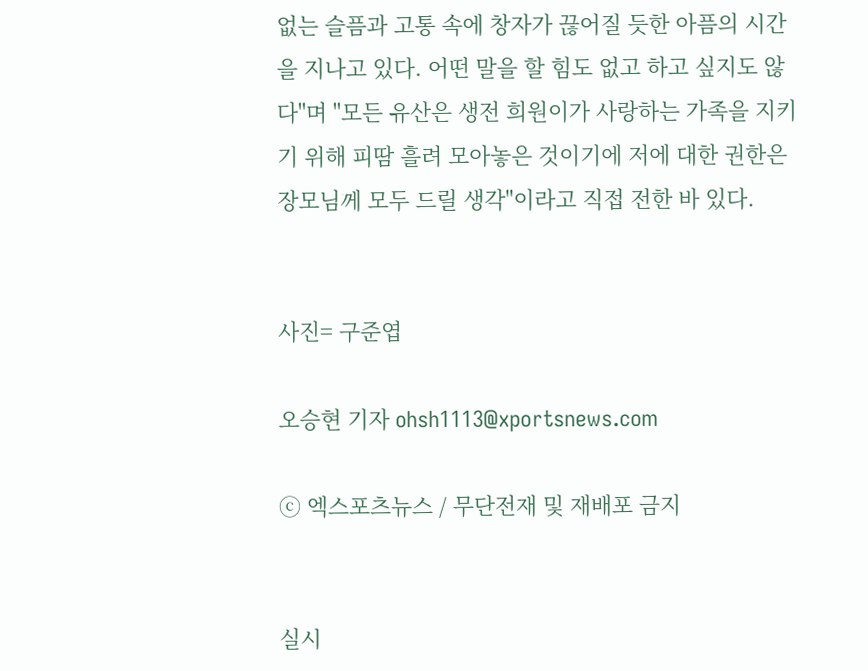없는 슬픔과 고통 속에 창자가 끊어질 듯한 아픔의 시간을 지나고 있다. 어떤 말을 할 힘도 없고 하고 싶지도 않다"며 "모든 유산은 생전 희원이가 사랑하는 가족을 지키기 위해 피땀 흘려 모아놓은 것이기에 저에 대한 권한은 장모님께 모두 드릴 생각"이라고 직접 전한 바 있다.


사진= 구준엽

오승현 기자 ohsh1113@xportsnews.com

ⓒ 엑스포츠뉴스 / 무단전재 및 재배포 금지


실시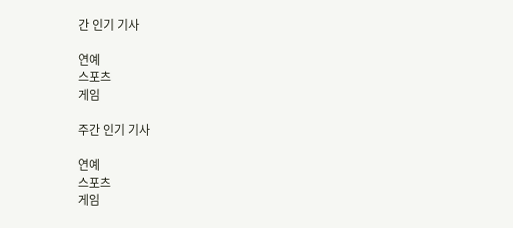간 인기 기사

연예
스포츠
게임

주간 인기 기사

연예
스포츠
게임